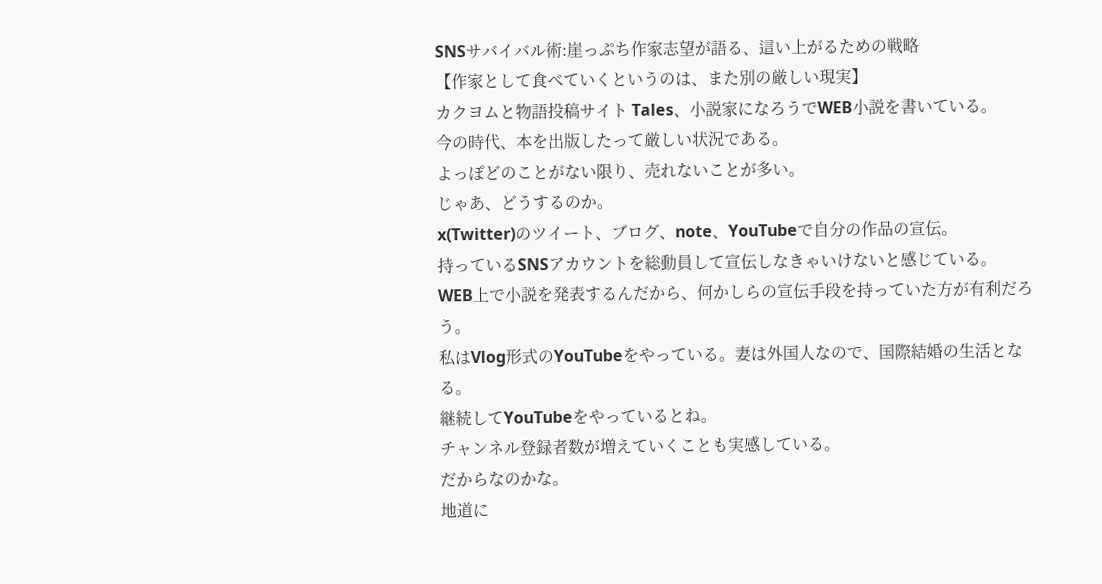SNSサバイバル術:崖っぷち作家志望が語る、這い上がるための戦略
【作家として食べていくというのは、また別の厳しい現実】
カクヨムと物語投稿サイト Tales、小説家になろうでWEB小説を書いている。
今の時代、本を出版したって厳しい状況である。
よっぽどのことがない限り、売れないことが多い。
じゃあ、どうするのか。
x(Twitter)のツイート、ブログ、note、YouTubeで自分の作品の宣伝。
持っているSNSアカウントを総動員して宣伝しなきゃいけないと感じている。
WEB上で小説を発表するんだから、何かしらの宣伝手段を持っていた方が有利だろう。
私はVlog形式のYouTubeをやっている。妻は外国人なので、国際結婚の生活となる。
継続してYouTubeをやっているとね。
チャンネル登録者数が増えていくことも実感している。
だからなのかな。
地道に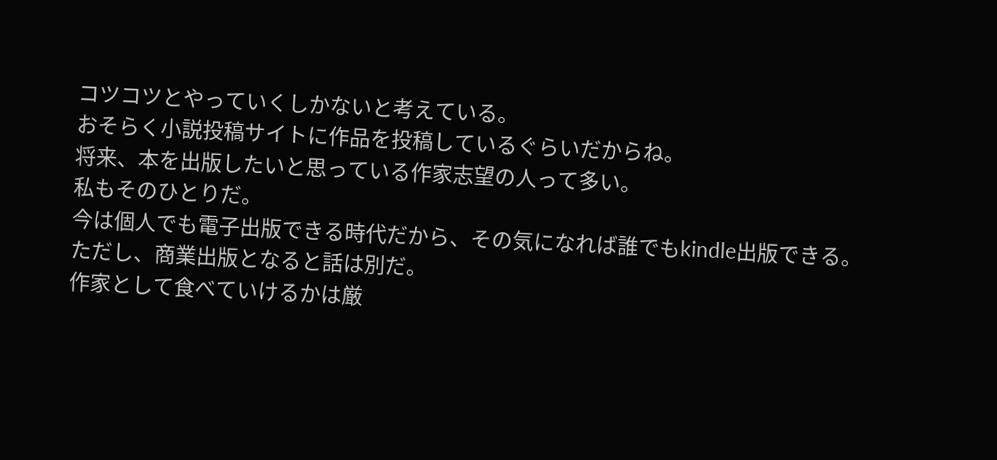コツコツとやっていくしかないと考えている。
おそらく小説投稿サイトに作品を投稿しているぐらいだからね。
将来、本を出版したいと思っている作家志望の人って多い。
私もそのひとりだ。
今は個人でも電子出版できる時代だから、その気になれば誰でもkindle出版できる。
ただし、商業出版となると話は別だ。
作家として食べていけるかは厳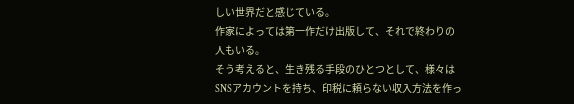しい世界だと感じている。
作家によっては第一作だけ出版して、それで終わりの人もいる。
そう考えると、生き残る手段のひとつとして、様々はSNSアカウントを持ち、印税に頼らない収入方法を作っ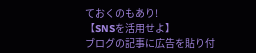ておくのもあり!
【SNSを活用せよ】
ブログの記事に広告を貼り付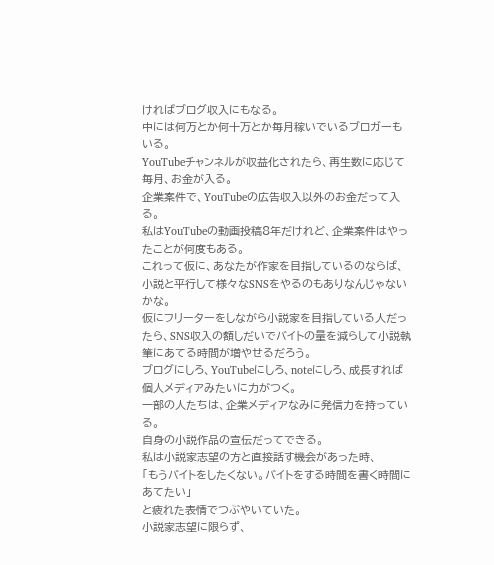ければブログ収入にもなる。
中には何万とか何十万とか毎月稼いでいるブロガーもいる。
YouTubeチャンネルが収益化されたら、再生数に応じて毎月、お金が入る。
企業案件で、YouTubeの広告収入以外のお金だって入る。
私はYouTubeの動画投稿8年だけれど、企業案件はやったことが何度もある。
これって仮に、あなたが作家を目指しているのならば、小説と平行して様々なSNSをやるのもありなんじゃないかな。
仮にフリーターをしながら小説家を目指している人だったら、SNS収入の額しだいでバイトの量を減らして小説執筆にあてる時間が増やせるだろう。
ブログにしろ、YouTubeにしろ、noteにしろ、成長すれば個人メディアみたいに力がつく。
一部の人たちは、企業メディアなみに発信力を持っている。
自身の小説作品の宣伝だってできる。
私は小説家志望の方と直接話す機会があった時、
「もうバイトをしたくない。バイトをする時間を書く時間にあてたい」
と疲れた表情でつぶやいていた。
小説家志望に限らず、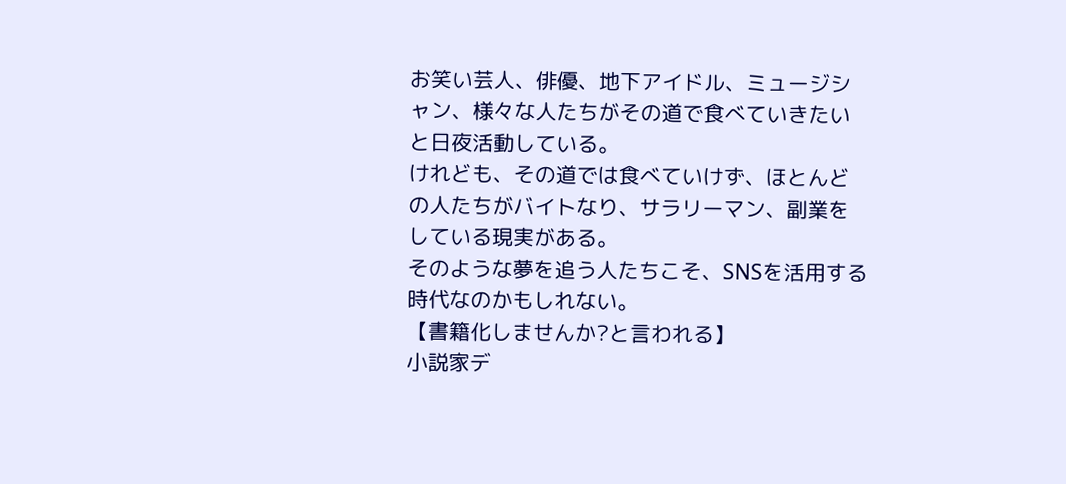お笑い芸人、俳優、地下アイドル、ミュージシャン、様々な人たちがその道で食べていきたいと日夜活動している。
けれども、その道では食べていけず、ほとんどの人たちがバイトなり、サラリーマン、副業をしている現実がある。
そのような夢を追う人たちこそ、SNSを活用する時代なのかもしれない。
【書籍化しませんか?と言われる】
小説家デ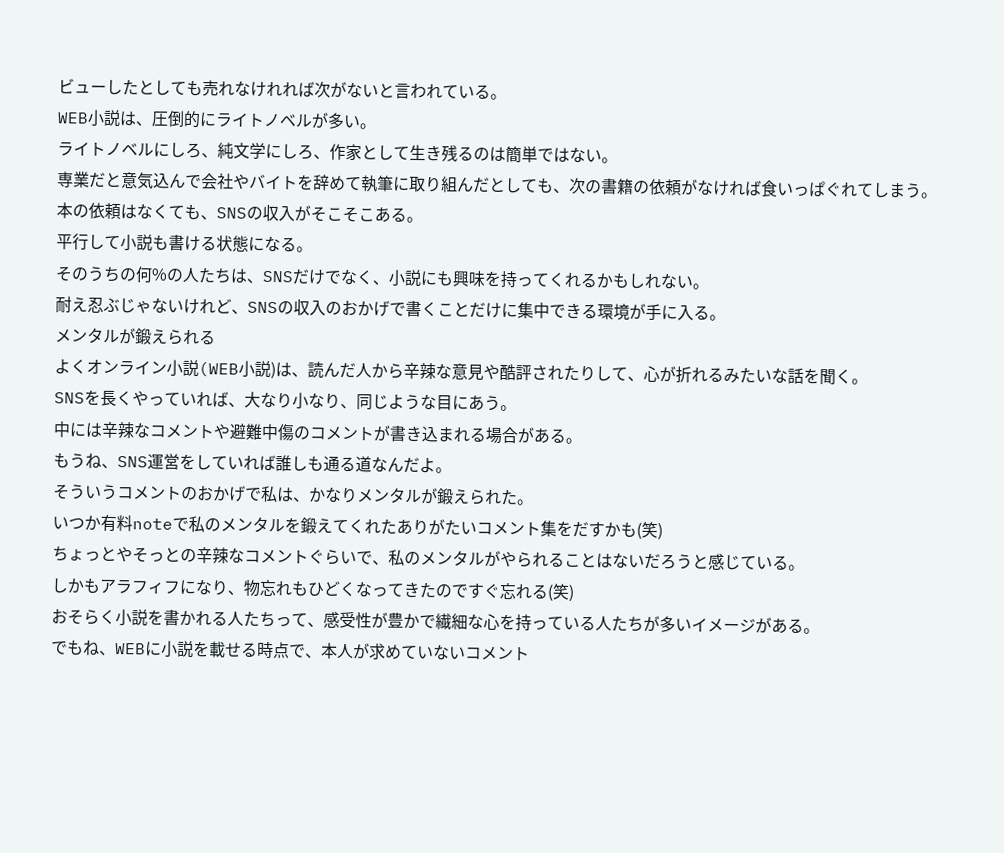ビューしたとしても売れなけれれば次がないと言われている。
WEB小説は、圧倒的にライトノベルが多い。
ライトノベルにしろ、純文学にしろ、作家として生き残るのは簡単ではない。
専業だと意気込んで会社やバイトを辞めて執筆に取り組んだとしても、次の書籍の依頼がなければ食いっぱぐれてしまう。
本の依頼はなくても、SNSの収入がそこそこある。
平行して小説も書ける状態になる。
そのうちの何%の人たちは、SNSだけでなく、小説にも興味を持ってくれるかもしれない。
耐え忍ぶじゃないけれど、SNSの収入のおかげで書くことだけに集中できる環境が手に入る。
メンタルが鍛えられる
よくオンライン小説(WEB小説)は、読んだ人から辛辣な意見や酷評されたりして、心が折れるみたいな話を聞く。
SNSを長くやっていれば、大なり小なり、同じような目にあう。
中には辛辣なコメントや避難中傷のコメントが書き込まれる場合がある。
もうね、SNS運営をしていれば誰しも通る道なんだよ。
そういうコメントのおかげで私は、かなりメンタルが鍛えられた。
いつか有料noteで私のメンタルを鍛えてくれたありがたいコメント集をだすかも(笑)
ちょっとやそっとの辛辣なコメントぐらいで、私のメンタルがやられることはないだろうと感じている。
しかもアラフィフになり、物忘れもひどくなってきたのですぐ忘れる(笑)
おそらく小説を書かれる人たちって、感受性が豊かで繊細な心を持っている人たちが多いイメージがある。
でもね、WEBに小説を載せる時点で、本人が求めていないコメント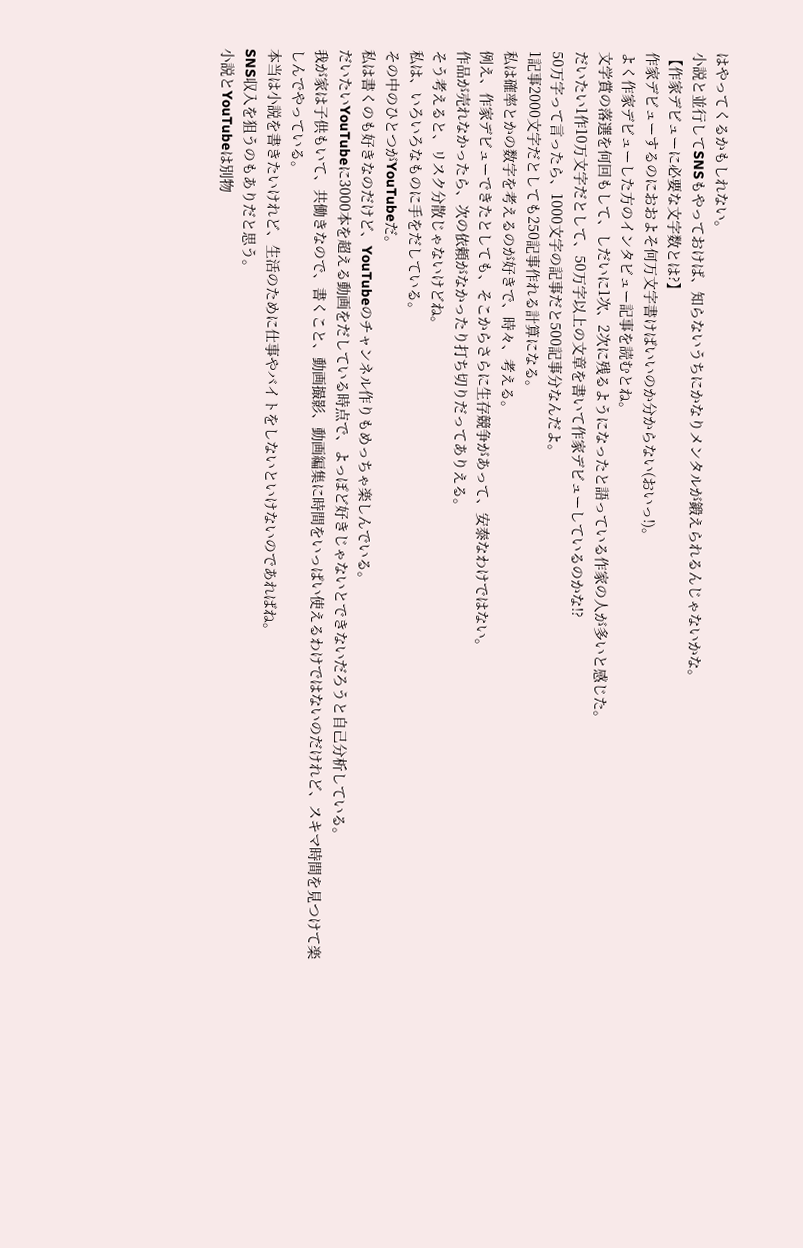はやってくるかもしれない。
小説と並行してSNSもやっておけば、知らないうちにかなりメンタルが鍛えられるんじゃないかな。
【作家デビューに必要な文字数とは?】
作家デビューするのにおおよそ何万文字書けばいいのか分からない(おいっ!)。
よく作家デビューした方のインタビュー記事を読むとね。
文学賞の落選を何回もして、しだいに1次、2次に残るようになったと語っている作家の人が多いと感じた。
だいたい1作10万文字だとして、50万字以上の文章を書いて作家デビューしているのかな!?
50万字って言ったら、1000文字の記事だと500記事分なんだよ。
1記事2000文字だとしても250記事作れる計算になる。
私は確率とかの数字を考えるのが好きで、時々、考える。
例え、作家デビューできたとしても、そこからさらに生存競争があって、安泰なわけではない。
作品が売れなかったら、次の依頼がなかったり打ち切りだってありえる。
そう考えると、リスク分散じゃないけどね。
私は、いろいろなものに手をだしている。
その中のひとつがYouTubeだ。
私は書くのも好きなのだけど、YouTubeのチャンネル作りもめっちゃ楽しんでいる。
だいたいYouTubeに3000本を超える動画をだしている時点で、よっぽど好きじゃないとできないだろうと自己分析している。
我が家は子供もいて、共働きなので、書くこと、動画撮影、動画編集に時間をいっぱい使えるわけではないのだけれど、スキマ時間を見つけて楽しんでやっている。
本当は小説を書きたいけれど、生活のために仕事やバイトをしないといけないのであればね。
SNS収入を狙うのもありだと思う。
小説とYouTubeは別物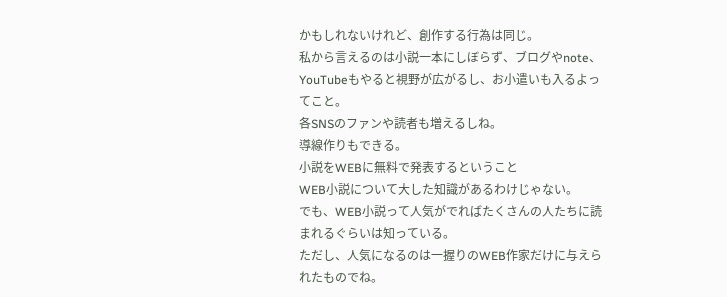かもしれないけれど、創作する行為は同じ。
私から言えるのは小説一本にしぼらず、ブログやnote、YouTubeもやると視野が広がるし、お小遣いも入るよってこと。
各SNSのファンや読者も増えるしね。
導線作りもできる。
小説をWEBに無料で発表するということ
WEB小説について大した知識があるわけじゃない。
でも、WEB小説って人気がでればたくさんの人たちに読まれるぐらいは知っている。
ただし、人気になるのは一握りのWEB作家だけに与えられたものでね。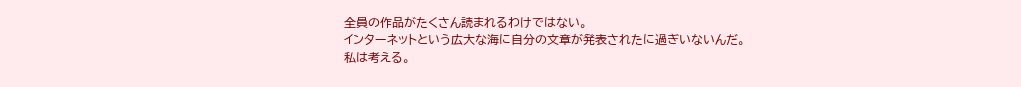全員の作品がたくさん読まれるわけではない。
インターネットという広大な海に自分の文章が発表されたに過ぎいないんだ。
私は考える。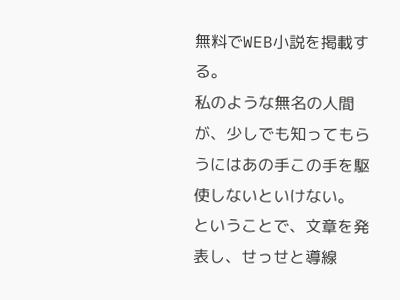無料でWEB小説を掲載する。
私のような無名の人間が、少しでも知ってもらうにはあの手この手を駆使しないといけない。
ということで、文章を発表し、せっせと導線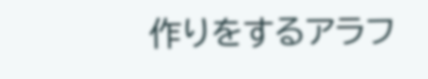作りをするアラフ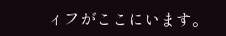ィフがここにいます。